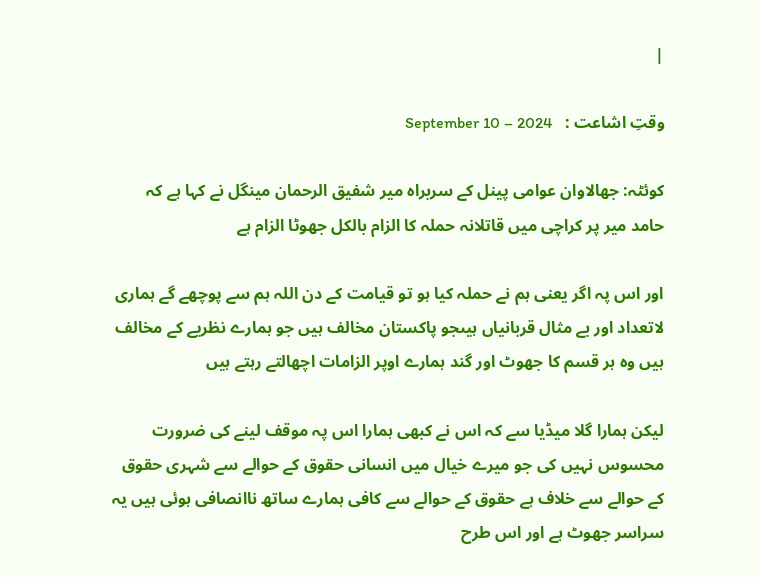|

وقتِ اشاعت :   September 10 – 2024

کوئٹہ: جھالاوان عوامی پینل کے سربراہ میر شفیق الرحمان مینگل نے کہا ہے کہ حامد میر پر کراچی میں قاتلانہ حملہ کا الزام بالکل جھوٹا الزام ہے

اور اس پہ اگر یعنی ہم نے حملہ کیا ہو تو قیامت کے دن اللہ ہم سے پوچھے گے ہماری لاتعداد اور بے مثال قربانیاں ہیںجو پاکستان مخالف ہیں جو ہمارے نظریے کے مخالف ہیں وہ ہر قسم کا جھوٹ اور گند ہمارے اوپر الزامات اچھالتے رہتے ہیں

لیکن ہمارا گلا میڈیا سے کہ اس نے کبھی ہمارا اس پہ موقف لینے کی ضرورت محسوس نہیں کی جو میرے خیال میں انسانی حقوق کے حوالے سے شہری حقوق کے حوالے سے خلاف ہے حقوق کے حوالے سے کافی ہمارے ساتھ ناانصافی ہوئی ہیں یہ سراسر جھوٹ ہے اور اس طرح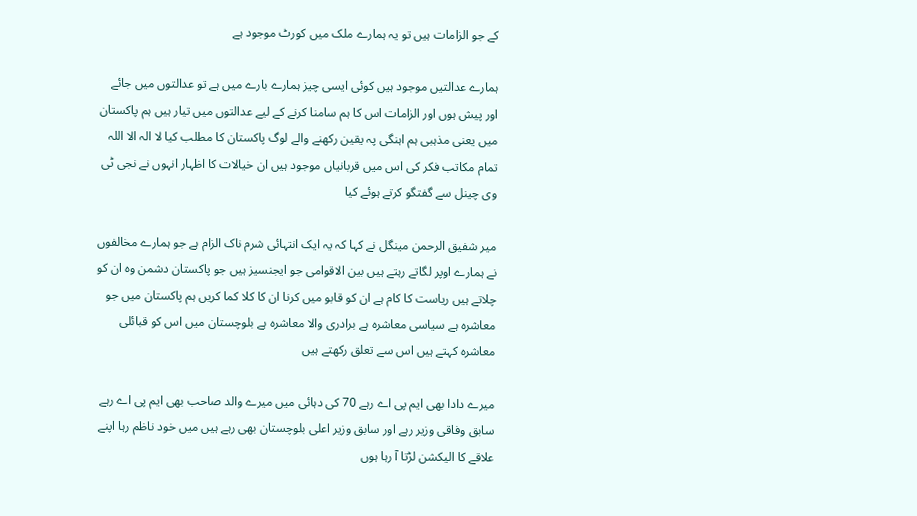کے جو الزامات ہیں تو یہ ہمارے ملک میں کورٹ موجود ہے

ہمارے عدالتیں موجود ہیں کوئی ایسی چیز ہمارے بارے میں ہے تو عدالتوں میں جائے اور پیش ہوں اور الزامات اس کا ہم سامنا کرنے کے لیے عدالتوں میں تیار ہیں ہم پاکستان میں یعنی مذہبی ہم اہنگی پہ یقین رکھنے والے لوگ پاکستان کا مطلب کیا لا الہ الا اللہ تمام مکاتب فکر کی اس میں قربانیاں موجود ہیں ان خیالات کا اظہار انہوں نے نجی ٹی وی چینل سے گفتگو کرتے ہوئے کیا

میر شفیق الرحمن مینگل نے کہا کہ یہ ایک انتہائی شرم ناک الزام ہے جو ہمارے مخالفوں نے ہمارے اوپر لگاتے رہتے ہیں بین الاقوامی جو ایجنسیز ہیں جو پاکستان دشمن وہ ان کو چلاتے ہیں ریاست کا کام ہے ان کو قابو میں کرنا ان کا کلا کما کریں ہم پاکستان میں جو معاشرہ ہے سیاسی معاشرہ ہے برادری والا معاشرہ ہے بلوچستان میں اس کو قبائلی معاشرہ کہتے ہیں اس سے تعلق رکھتے ہیں

میرے دادا بھی ایم پی اے رہے 70 کی دہائی میں میرے والد صاحب بھی ایم پی اے رہے سابق وفاقی وزیر رہے اور سابق وزیر اعلی بلوچستان بھی رہے ہیں میں خود ناظم رہا اپنے علاقے کا الیکشن لڑتا آ رہا ہوں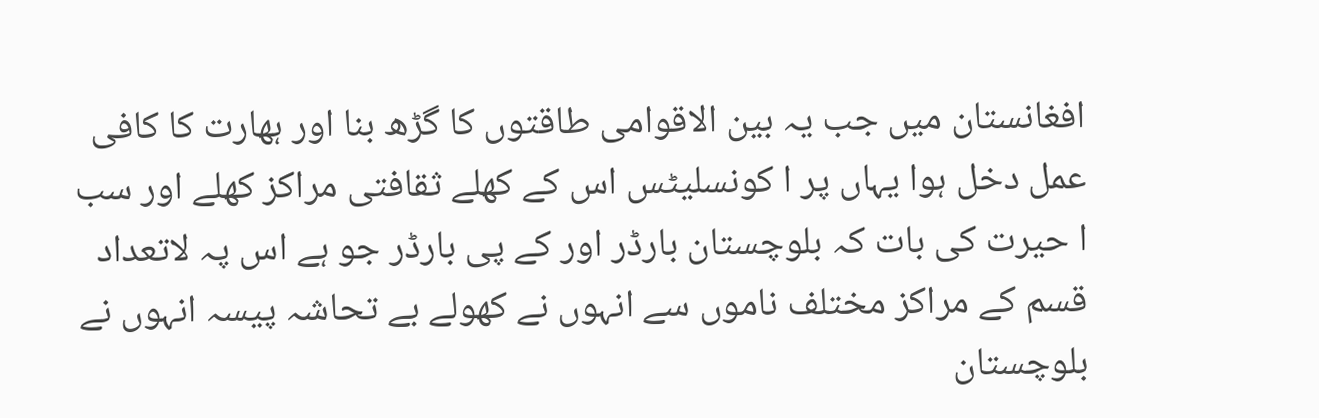افغانستان میں جب یہ بین الاقوامی طاقتوں کا گڑھ بنا اور ہھارت کا کافی عمل دخل ہوا یہاں پر ا کونسلیٹس اس کے کھلے ثقافتی مراکز کھلے اور سب ا حیرت کی بات کہ بلوچستان بارڈر اور کے پی بارڈر جو ہے اس پہ لاتعداد قسم کے مراکز مختلف ناموں سے انہوں نے کھولے بے تحاشہ پیسہ انہوں نے بلوچستان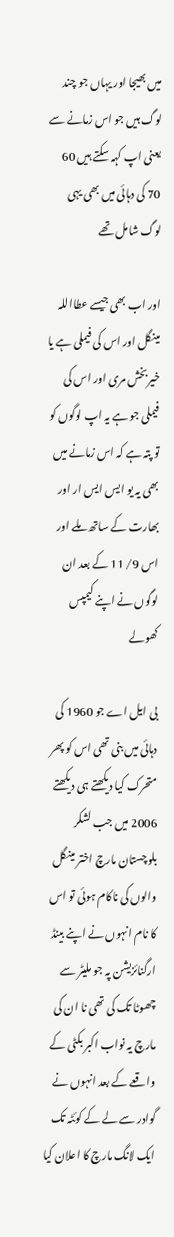میں بھیجا اور یہاں جو چند لوگ ہیں جو اس زمانے سے یعنی اپ کہہ سکتے ہیں 60 70 کی دہائی میں بھی یہی لوگ شامل تھے

اور اب بھی جیسے عطااللہ مینگل اور اس کی فیملی ہے یا خیربخش مری اور اس کی فیملی جو ہے یہ اپ لوگوں کو تو پتہ ہے کہ اس زمانے میں بھی یہ یو ایس ایس ار اور بھارت کے ساتھ ملے اور اس 9/ 11 کے بعد ان لوگوں نے اپنے کیمپس کھولے

بی ایل اے جو 1960 کی دہائی میں بنی تھی اس کو پھر متحرک کیا دیکھتے ہی دیکھتے 2006 میں جب لشکر بلوچستان مارچ اختر مینگل والوں کی ناکام ہوئی تو اس کا نام انہوں نے اپنے بینڈ ارگنائزیشن پہ جو ملیٹر سے چھوٹا تک کی تھی نا ان کی مارچ یہ نواب اکبر بکٹی کے واقعے کے بعد انہوں نے گوادر سے لے کے کوئٹہ تک ایک لانگ مارچ کا اعلان کیا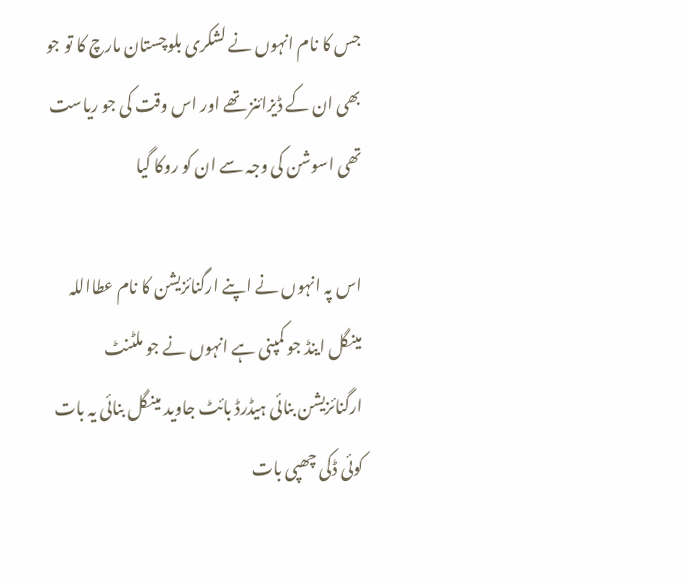جس کا نام انہوں نے لشکری بلوچستان مارچ کا تو جو بھی ان کے ڈیزائنز تھے اور اس وقت کی جو ریاست تھی اسوشن کی وجہ سے ان کو روکا گیا

اس پہ انہوں نے اپنے ارگنائزیشن کا نام عطااللہ مینگل اینڈ جو کمپنی ہے انہوں نے جو ملٹنٹ ارگنائزیشن بنائی ہیڈرڈ بائٹ جاوید مینگل بنائی یہ بات کوئی ڈکی چھپی بات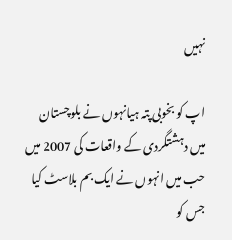نہیں

اپ کو بخوبی پتہ ہیانہوں نے بلوچستان میں دہشتگردی کے واقعات کی 2007 میں حب میں انہوں نے ایک بم بلاسٹ کیا جس کو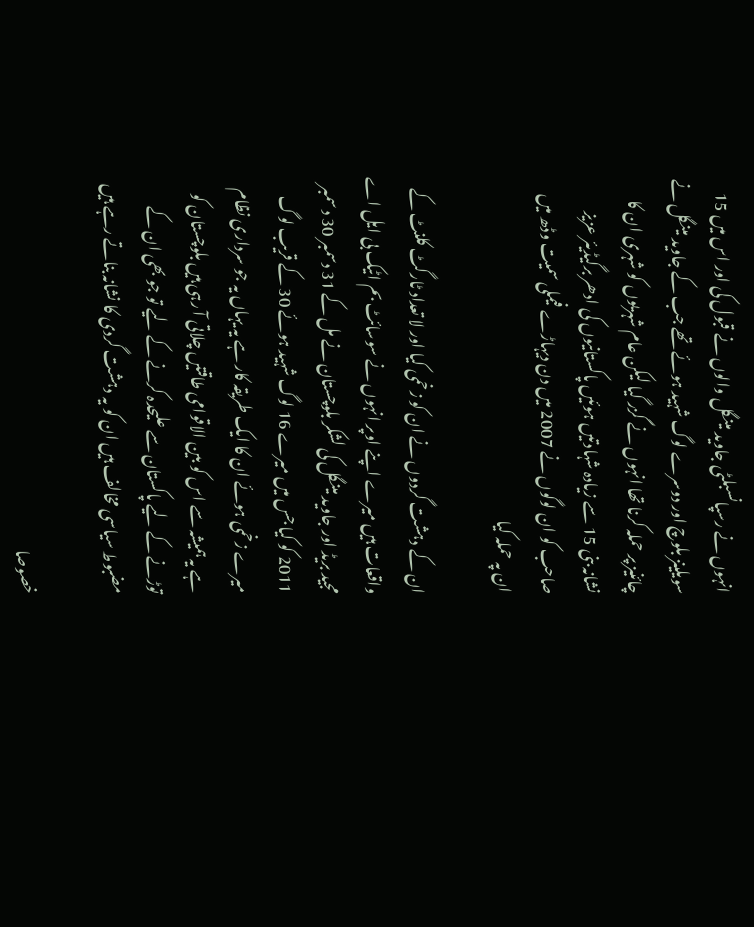انہوں نے رسپانسبلٹی جاوید مینگل والوں نے قبول کی اور اس میں 15 سویلینز بلوچ اور دوسرے لوگ شہید ہوئے تھے جب کے جاوید مینگل نے چائنیز پر حملہ کرنا تھا انہوں نے گزر گیا لیکن عام شہریوں کو شہری ان کا نشانہ بنی 15 سے زیادہ شہادتیں ہوئیں پاکستانیوں کی ادھر برگیڈیئر عزیز صاحب کو ان لوگوں نے 2007 میں دن دیہاڑے فیملی سمیت وڈھ میں ان پہ حملہ کیا

ان کے دہشت گردوں نے ان کو زخمی کیا اور لا تعداد ٹارگٹ کلنٹ کے واقعات ہیں میرے اپنے اوپر انہوں نے سوسائٹ بم اٹیک بی ایل اے مجید بریڈ اور جاوید مینگل کی لشکر بلوچستان نے مل کے 31 دسمبر 30 د سمبر 2011 کو کیا جس میں میرے 16 لوگ شہید ہوئے 30 کے قریب لوگ میرے زخمی ہوئے ان کا ایک طریقہ کار ہے یہ یہاں یہ جو سرداری نظام ہے یہ ہمیشہ سے اس کو بین الاقوامی طاقتیں چلاتی آ رہی ہیں بلوچستان کو توڑنے کے لیے پاکستان سے علیحدہ کرنے کے لیے تو جو بھی ان کے مضبوط سیاسی مخالف ہیں ان کو یہ دہشت گردی کا نشانہ بناتے رہے ہیں

خصوصا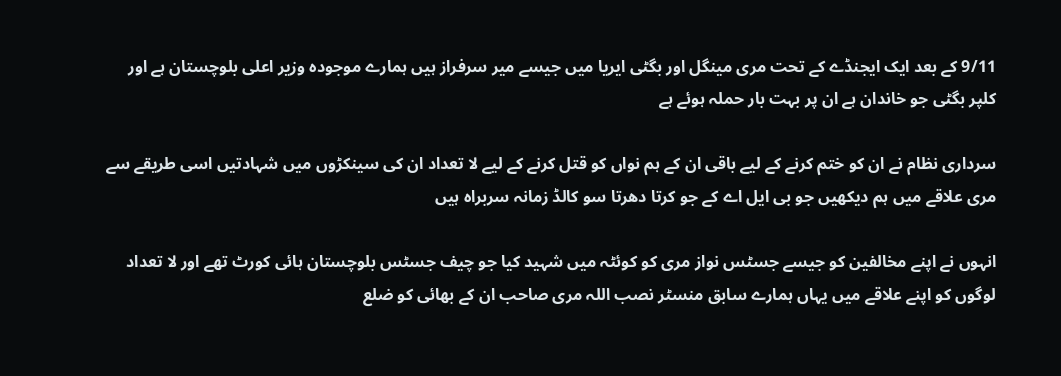9/11 کے بعد ایک ایجنڈے کے تحت مری مینگل اور بگٹی ایریا میں جیسے میر سرفراز ہیں ہمارے موجودہ وزیر اعلی بلوچستان ہے اور کلپر بگٹی جو خاندان ہے ان پر بہت بار حملہ ہوئے ہے

سرداری نظام نے ان کو ختم کرنے کے لیے باقی ان کے ہم نواں کو قتل کرنے کے لیے لا تعداد ان کی سینکڑوں میں شہادتیں اسی طریقے سے مری علاقے میں ہم دیکھیں جو بی ایل اے کے جو کرتا دھرتا سو کالڈ زمانہ سربراہ ہیں

انہوں نے اپنے مخالفین کو جیسے جسٹس نواز مری کو کوئٹہ میں شہید کیا جو چیف جسٹس بلوچستان ہائی کورٹ تھے اور لا تعداد لوگوں کو اپنے علاقے میں یہاں ہمارے سابق منسٹر نصب اللہ مری صاحب ان کے بھائی کو ضلع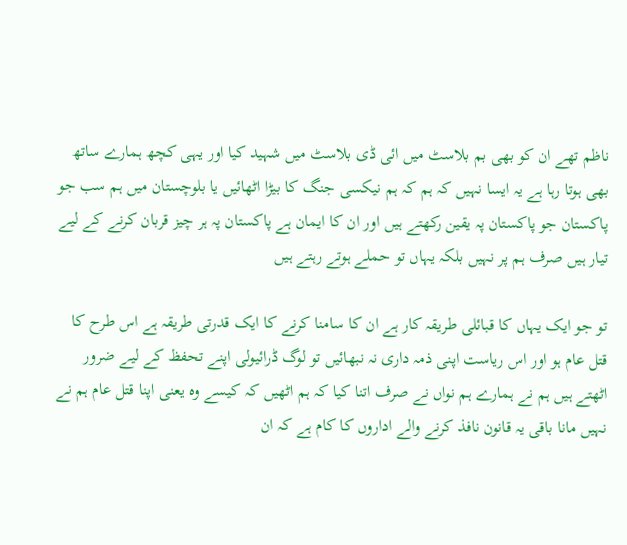ناظم تھے ان کو بھی بم بلاسٹ میں ائی ڈی بلاسٹ میں شہید کیا اور یہی کچھ ہمارے ساتھ بھی ہوتا رہا ہے یہ ایسا نہیں کہ ہم کہ ہم نیکسی جنگ کا بیڑا اٹھائیں یا بلوچستان میں ہم سب جو پاکستان جو پاکستان پہ یقین رکھتے ہیں اور ان کا ایمان ہے پاکستان پہ ہر چیز قربان کرنے کے لیے تیار ہیں صرف ہم پر نہیں بلکہ یہاں تو حملے ہوتے رہتے ہیں

تو جو ایک یہاں کا قبائلی طریقہ کار ہے ان کا سامنا کرنے کا ایک قدرتی طریقہ ہے اس طرح کا قتل عام ہو اور اس ریاست اپنی ذمہ داری نہ نبھائیں تو لوگ ڈرائیولی اپنے تحفظ کے لیے ضرور اٹھتے ہیں ہم نے ہمارے ہم نواں نے صرف اتنا کیا کہ ہم اٹھیں کہ کیسے وہ یعنی اپنا قتل عام ہم نے نہیں مانا باقی یہ قانون نافذ کرنے والے اداروں کا کام ہے کہ ان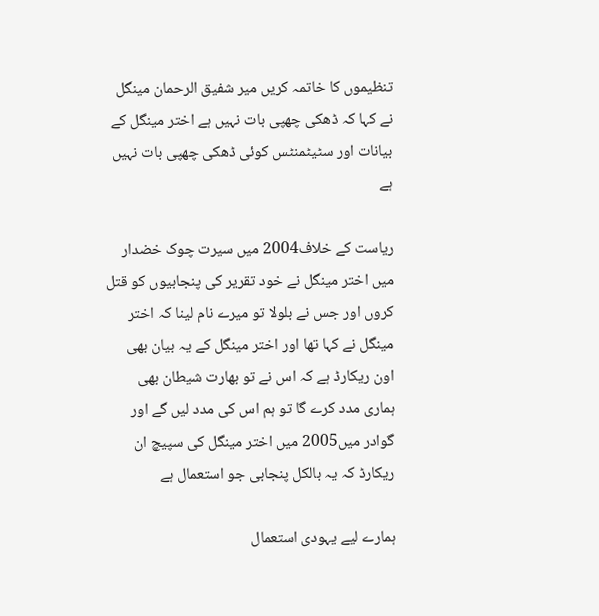تنظیموں کا خاتمہ کریں میر شفیق الرحمان مینگل نے کہا کہ ڈھکی چھپی بات نہیں ہے اختر مینگل کے بیانات اور سٹیٹمنٹس کوئی ڈھکی چھپی بات نہیں ہے

ریاست کے خلاف2004 میں سیرت چوک خضدار میں اختر مینگل نے خود تقریر کی پنجابیوں کو قتل کروں اور جس نے بلولا تو میرے نام لینا کہ اختر مینگل نے کہا تھا اور اختر مینگل کے یہ بیان بھی اون ریکارڈ ہے کہ اس نے تو بھارت شیطان بھی ہماری مدد کرے گا تو ہم اس کی مدد لیں گے اور گوادر میں2005 میں اختر مینگل کی سپیچ ان ریکارڈ کہ یہ بالکل پنجابی جو استعمال ہے

ہمارے لیے یہودی استعمال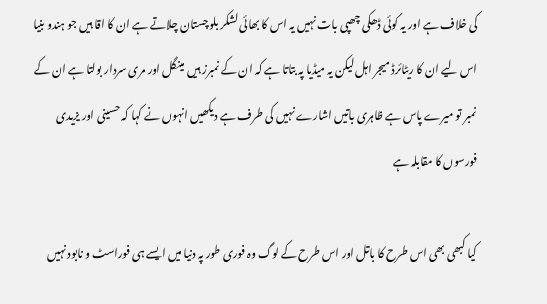کی خلاف ہے اور یہ کوئی ڈھکی چھپی بات نہیں یہ اس کا بھائی لشکر بلوچستان چلاتے ہے ان کا اقا ہیں جو ہندو بنیا اس لیے ان کا ریٹائرڈ میجر اہل لیکن یہ میڈیا پہ بتاتا ہے کہ ان کے نمبرز ہیں مینگل اور مری سردار بولتا ہے ان کے نمبر تو میرے پاس ہے ظاہری باتیں اشارے نہیں کی طرف ہے دیکھیں انہوں نے کہا کہ حسینی اور یزیدی فورسوں کا مقابلہ ہے

کیا کبھی بھی اس طرح کا باتل اور اس طرح کے لوگ وہ فوری طور پہ دنیا میں ایسے ہی فوراسٹ و نابود نہیں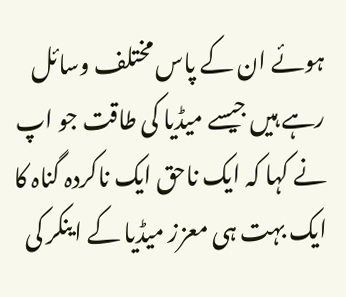ہوئے ان کے پاس مختلف وسائل رہے ہیں جیسے میڈیا کی طاقت جو اپ نے کہا کہ ایک ناحق ایک ناکردہ گناہ کا ایک بہت ہی معزز میڈیا کے اینکر کی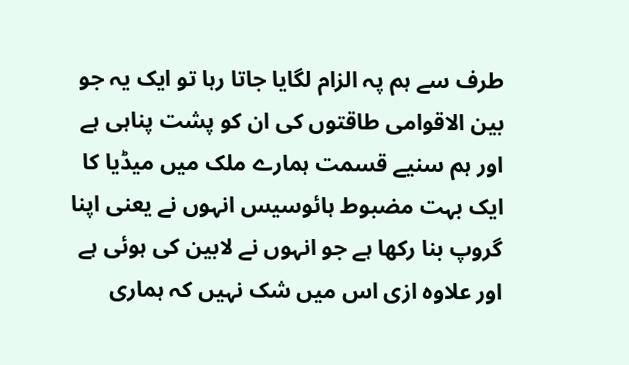طرف سے ہم پہ الزام لگایا جاتا رہا تو ایک یہ جو بین الاقوامی طاقتوں کی ان کو پشت پناہی ہے اور ہم سنیے قسمت ہمارے ملک میں میڈیا کا ایک بہت مضبوط ہائوسیس انہوں نے یعنی اپنا گروپ بنا رکھا ہے جو انہوں نے لابین کی ہوئی ہے اور علاوہ ازی اس میں شک نہیں کہ ہماری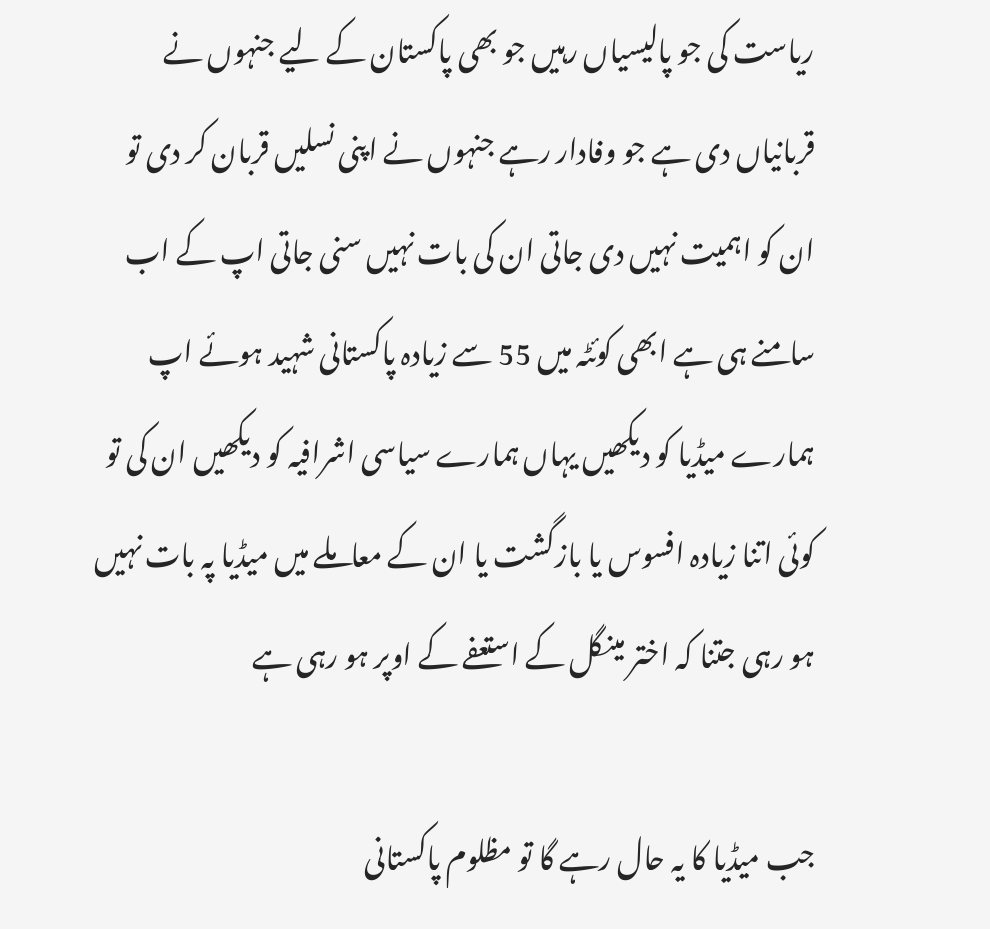ریاست کی جو پالیسیاں رہیں جو بھی پاکستان کے لیے جنہوں نے قربانیاں دی ہے جو وفادار رہے جنہوں نے اپنی نسلیں قربان کر دی تو ان کو اہمیت نہیں دی جاتی ان کی بات نہیں سنی جاتی اپ کے اب سامنے ہی ہے ابھی کوئٹہ میں 55 سے زیادہ پاکستانی شہید ہوئے اپ ہمارے میڈیا کو دیکھیں یہاں ہمارے سیاسی اشرافیہ کو دیکھیں ان کی تو کوئی اتنا زیادہ افسوس یا بازگشت یا ان کے معاملے میں میڈیا پہ بات نہیں ہو رہی جتنا کہ اختر مینگل کے استعفے کے اوپر ہو رہی ہے

جب میڈیا کا یہ حال رہے گا تو مظلوم پاکستانی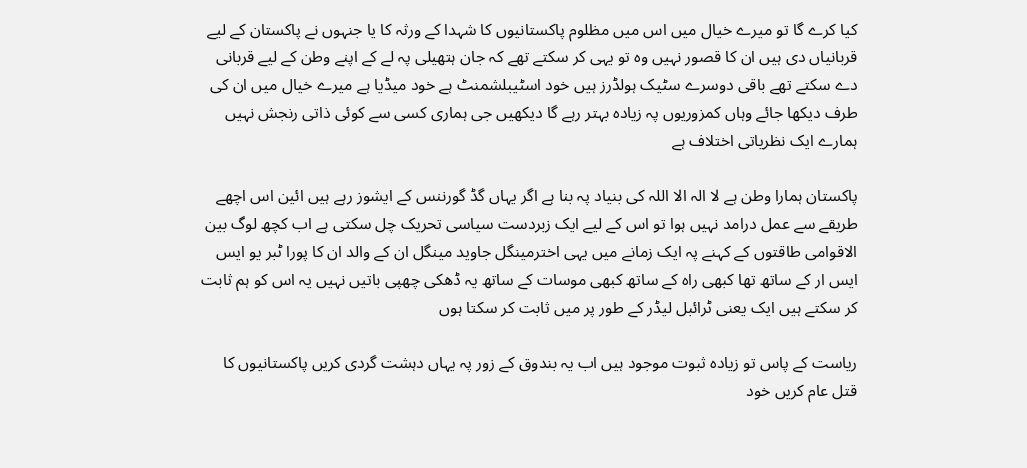کیا کرے گا تو میرے خیال میں اس میں مظلوم پاکستانیوں کا شہدا کے ورثہ کا یا جنہوں نے پاکستان کے لیے قربانیاں دی ہیں ان کا قصور نہیں وہ تو یہی کر سکتے تھے کہ جان ہتھیلی پہ لے کے اپنے وطن کے لیے قربانی دے سکتے تھے باقی دوسرے سٹیک ہولڈرز ہیں خود اسٹیبلشمنٹ ہے خود میڈیا ہے میرے خیال میں ان کی طرف دیکھا جائے وہاں کمزوریوں پہ زیادہ بہتر رہے گا دیکھیں جی ہماری کسی سے کوئی ذاتی رنجش نہیں ہمارے ایک نظریاتی اختلاف ہے

پاکستان ہمارا وطن ہے لا الہ الا اللہ کی بنیاد پہ بنا ہے اگر یہاں گڈ گورننس کے ایشوز رہے ہیں ائین اس اچھے طریقے سے عمل درامد نہیں ہوا تو اس کے لیے ایک زبردست سیاسی تحریک چل سکتی ہے اب کچھ لوگ بین الاقوامی طاقتوں کے کہنے پہ ایک زمانے میں یہی اخترمینگل جاوید مینگل ان کے والد ان کا پورا ٹبر یو ایس ایس ار کے ساتھ تھا کبھی راہ کے ساتھ کبھی موسات کے ساتھ یہ ڈھکی چھپی باتیں نہیں یہ اس کو ہم ثابت کر سکتے ہیں ایک یعنی ٹرائبل لیڈر کے طور پر میں ثابت کر سکتا ہوں

ریاست کے پاس تو زیادہ ثبوت موجود ہیں اب یہ بندوق کے زور پہ یہاں دہشت گردی کریں پاکستانیوں کا قتل عام کریں خود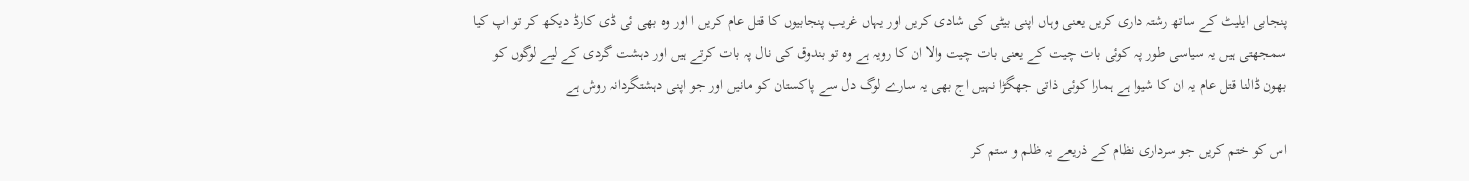پنجابی ایلیٹ کے ساتھ رشتہ داری کریں یعنی وہاں اپنی بیٹی کی شادی کریں اور یہاں غریب پنجابیوں کا قتل عام کریں ا اور وہ بھی ئی ڈی کارڈ دیکھ کر تو اپ کیا سمجھتی ہیں یہ سیاسی طور پہ کوئی بات چیت کے یعنی بات چیت والا ان کا رویہ ہے وہ تو بندوق کی نال پہ بات کرتے ہیں اور دہشت گردی کے لیے لوگوں کو بھون ڈالنا قتل عام یہ ان کا شیوا ہے ہمارا کوئی ذاتی جھگڑا نہیں اج بھی یہ سارے لوگ دل سے پاکستان کو مانیں اور جو اپنی دہشتگردانہ روش ہے

اس کو ختم کریں جو سرداری نظام کے ذریعے یہ ظلم و ستم کر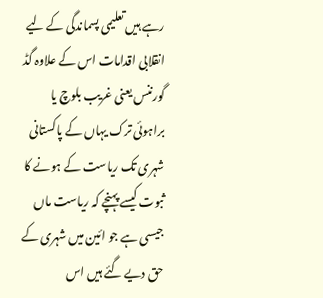رہے ہیں تعلیمی پسماندگی کے لیے انقلابی اقدامات اس کے علاوہ گڈ گورننس یعنی غریب بلوچ یا براہوئی ترک یہاں کے پاکستانی شہری تک ریاست کے ہونے کا ثبوت کیسے پہنچے کہ ریاست ماں جیسی ہے جو ائین میں شہری کے حق دیے گئے ہیں اس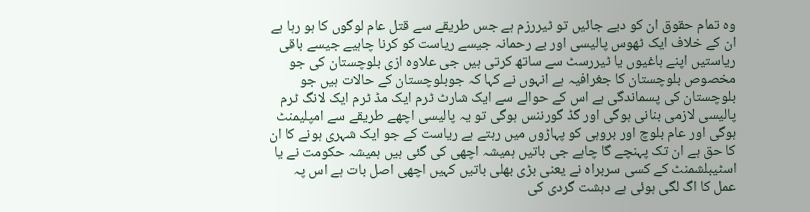وہ تمام حقوق ان کو دیے جائیں تو ٹیررزم ہے جس طریقے سے قتل عام لوگوں کا ہو رہا ہے ان کے خلاف ایک ٹھوس پالیسی اور بے رحمانہ جیسے ریاست کو کرنا چاہیے جیسے باقی ریاستیں اپنے باغیوں یا ٹیررسٹ سے ساتھ کرتی ہیں جی علاوہ ازی بلوچستان کی جو مخصوص بلوچستان کا جغرافیہ ہے انہوں نے کہا کہ جوبلوچستان کے حالات ہیں جو بلوچستان کی پسماندگی ہے اس کے حوالے سے ایک شارٹ ٹرم ایک مڈ ٹرم ایک لانگ ٹرم پالیسی لازمی بنانی ہوگی اور گڈ گورننس ہوگی تو یہ پالیسی اچھے طریقے سے امپلیمنٹ ہوگی اور عام بلوچ اور بروہی کو پہاڑوں میں رہتے ہے ریاست کے جو ایک شہری ہونے کا ان کا حق ہے ان تک پہنچے گا چاہے جی باتیں ہمیشہ اچھی کی گئی ہیں ہمیشہ حکومت نے یا اسٹیبلشمنٹ کے کسی سربراہ نے یعنی بڑی بھلی باتیں کہیں اچھی اصل بات ہے اس پہ عمل کا اگ لگی ہوئی ہے دہشت گردی کی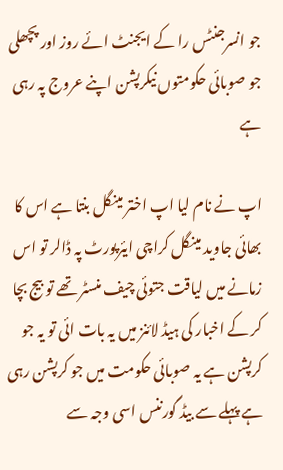جو انسرجنٹس را کے ایجنٹ ائے روز اور پچھلی جو صوبائی حکومتوں نیکرپشن اپنے عروج پہ رہی ہے

اپ نے نام لیا اپ اختر مینگل بنتا ہے اس کا بھائی جاوید مینگل کراچی ایئرپورٹ پہ ڈالر تو اس زمانے میں لیاقت جتوئی چیف منسٹر تھے تو بیج بچا کر کے اخبار کی ہیڈ لائنز میں یہ بات ائی تو یہ جو کرپشن ہے یہ صوبائی حکومت میں جو کرپشن رہی ہے پہلے سے بیڈ گورننس اسی وجہ سے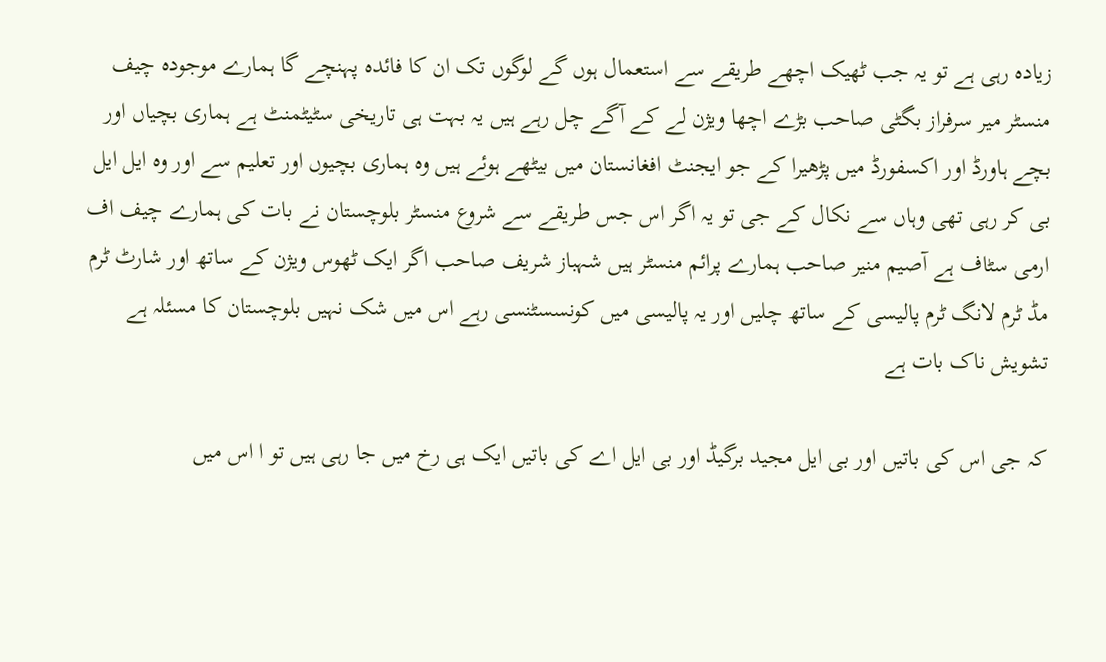زیادہ رہی ہے تو یہ جب ٹھیک اچھے طریقے سے استعمال ہوں گے لوگوں تک ان کا فائدہ پہنچے گا ہمارے موجودہ چیف منسٹر میر سرفراز بگٹی صاحب بڑے اچھا ویژن لے کے آگے چل رہے ہیں یہ بہت ہی تاریخی سٹیٹمنٹ ہے ہماری بچیاں اور بچے ہاورڈ اور اکسفورڈ میں پڑھیرا کے جو ایجنٹ افغانستان میں بیٹھے ہوئے ہیں وہ ہماری بچیوں اور تعلیم سے اور وہ ایل ایل بی کر رہی تھی وہاں سے نکال کے جی تو یہ اگر اس جس طریقے سے شروع منسٹر بلوچستان نے بات کی ہمارے چیف اف ارمی سٹاف ہے آصیم منیر صاحب ہمارے پرائم منسٹر ہیں شہباز شریف صاحب اگر ایک ٹھوس ویژن کے ساتھ اور شارٹ ٹرم مڈ ٹرم لانگ ٹرم پالیسی کے ساتھ چلیں اور یہ پالیسی میں کونسسٹنسی رہے اس میں شک نہیں بلوچستان کا مسئلہ ہے تشویش ناک بات ہے

کہ جی اس کی باتیں اور بی ایل مجید برگیڈ اور بی ایل اے کی باتیں ایک ہی رخ میں جا رہی ہیں تو ا اس میں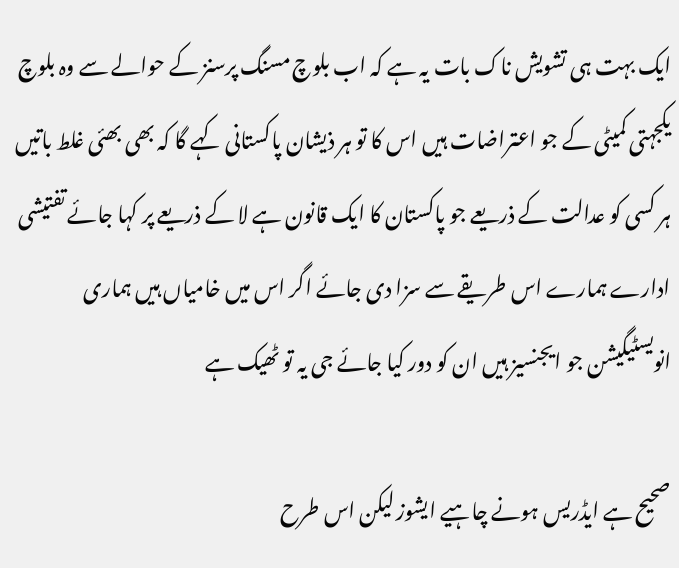ایک بہت ہی تشویش ناک بات یہ ہے کہ اب بلوچ مسنگ پرسنز کے حوالے سے وہ بلوچ یکجہتی کمیٹی کے جو اعتراضات ہیں اس کا تو ہر ذیشان پاکستانی کہے گا کہ بھی بھئی غلط باتیں ہر کسی کو عدالت کے ذریعے جو پاکستان کا ایک قانون ہے لا کے ذریعے پر کہا جائے تفتیشی ادارے ہمارے اس طریقے سے سزا دی جائے اگر اس میں خامیاں ہیں ہماری انویسٹیگیشن جو ایجنسیز ہیں ان کو دور کیا جائے جی یہ تو ٹھیک ہے

صحیح ہے ایڈریس ہونے چاہیے ایشوز لیکن اس طرح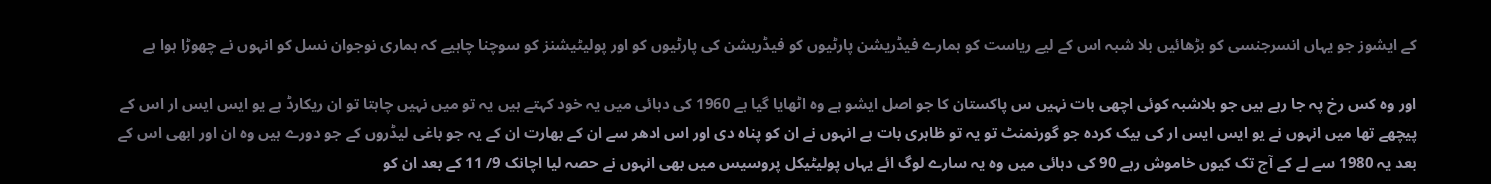کے ایشوز جو یہاں انسرجنسی کو بڑھائیں بلا شبہ اس کے لیے ریاست کو ہمارے فیڈریشن پارٹیوں کو فیڈریشن کی پارٹیوں کو اور پولیٹیشنز کو سوچنا چاہیے کہ ہماری نوجوان نسل کو انہوں نے چھوڑا ہوا ہے

اور وہ کس رخ پہ جا رہے ہیں جو بلاشبہ کوئی اچھی بات نہیں س پاکستان کا جو اصل ایشو ہے وہ اٹھایا گیا ہے 1960 کی دہائی میں یہ خود کہتے ہیں یہ تو میں نہیں چاہتا تو ان ریکارڈ ہے یو ایس ایس ار اس کے پیچھے تھا میں انہوں نے یو ایس ایس ار کی بیک کردہ جو گورنمنٹ تو یہ تو ظاہری بات ہے انہوں نے ان کو پناہ دی اور اس ادھر سے ان کے بھارت ان کے یہ جو باغی لیڈروں کے جو دورے ہیں وہ ان اور ابھی اس کے بعد یہ 1980 سے لے کے آج تک کیوں خاموش رہے 90 کی دہائی میں وہ یہ سارے لوگ ائے یہاں پولیٹیکل پروسیس میں بھی انہوں نے حصہ لیا اچانک 9/ 11 کے بعد ان کو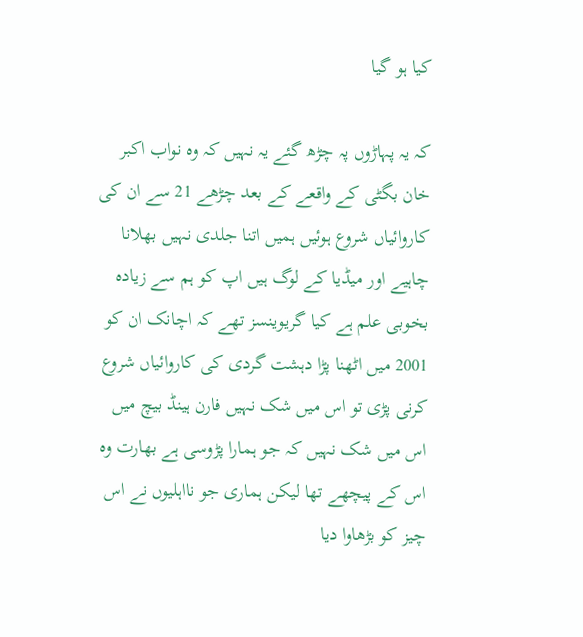کیا ہو گیا

کہ یہ پہاڑوں پہ چڑھ گئے یہ نہیں کہ وہ نواب اکبر خان بگٹی کے واقعے کے بعد چڑھے 21 سے ان کی کاروائیاں شروع ہوئیں ہمیں اتنا جلدی نہیں بھلانا چاہیے اور میڈیا کے لوگ ہیں اپ کو ہم سے زیادہ بخوبی علم ہے کیا گریوینسز تھے کہ اچانک ان کو 2001 میں اٹھنا پڑا دہشت گردی کی کاروائیاں شروع کرنی پڑی تو اس میں شک نہیں فارن ہینڈ بیچ میں اس میں شک نہیں کہ جو ہمارا پڑوسی ہے بھارت وہ اس کے پیچھے تھا لیکن ہماری جو نااہلیوں نے اس چیز کو بڑھاوا دیا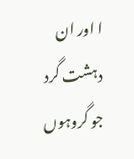ا اور ان دہشت گرد جو گروہوں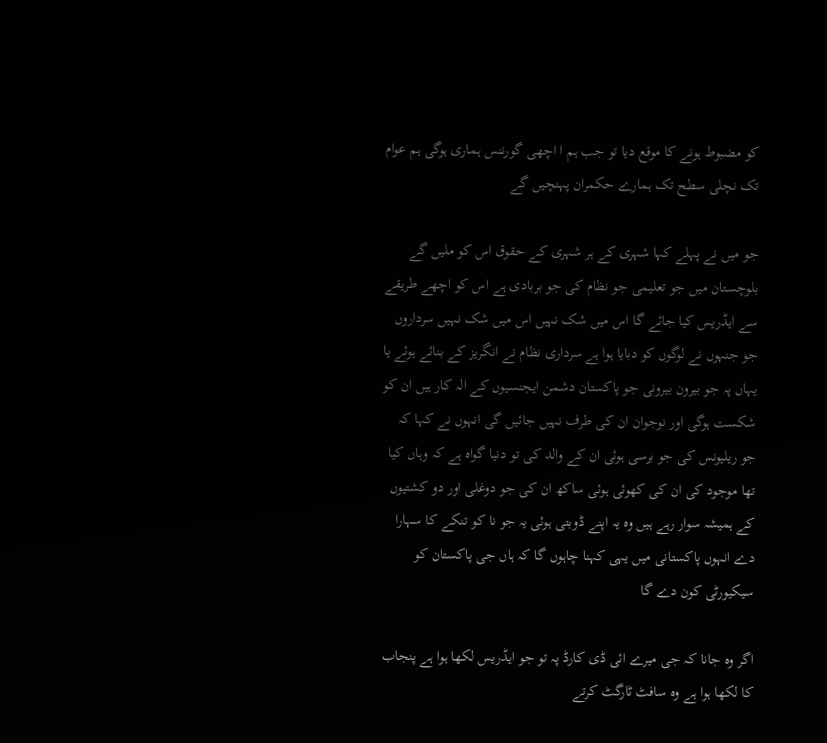کو مضبوط ہونے کا موقع دیا تو جب ہم ا اچھی گورننس ہماری ہوگی ہم عوام تک نچلی سطح تک ہمارے حکمران پہنچیں گے

جو میں نے پہلے کہا شہری کے ہر شہری کے حقوق اس کو ملیں گے بلوچستان میں جو تعلیمی جو نظام کی جو بربادی ہے اس کو اچھے طریقے سے ایڈریس کیا جائے گا اس میں شک نہیں اس میں شک نہیں سرداروں جو جنہوں نے لوگوں کو دبایا ہوا ہے سرداری نظام نے انگریز کے بنائے ہوئے یا یہاں پہ جو بیرون بیرونی جو پاکستان دشمن ایجنسیوں کے الہ کار ہیں ان کو شکست ہوگی اور نوجوان ان کی طرف نہیں جائیں گی انہوں نے کہا کہ جو ریلیونس کی جو برسی ہوئی ان کے والد کی تو دنیا گواہ ہے کہ وہاں کیا تھا موجود کی ان کی کھوئی ہوئی ساکھ ان کی جو دوغلی اور دو کشتیوں کے ہمیشہ سوار رہے ہیں وہ یہ اپنے ڈوبتی ہوئی یہ جو نا کو تنکے کا سہارا دے انہوں پاکستانی میں یہی کہنا چاہوں گا کہ ہاں جی پاکستان کو سیکیورٹی کون دے گا

اگر وہ جانا کہ جی میرے ائی ڈی کارڈ پہ تو جو ایڈریس لکھا ہوا ہے پنجاب کا لکھا ہوا ہے وہ سافٹ ٹارگٹ کرتے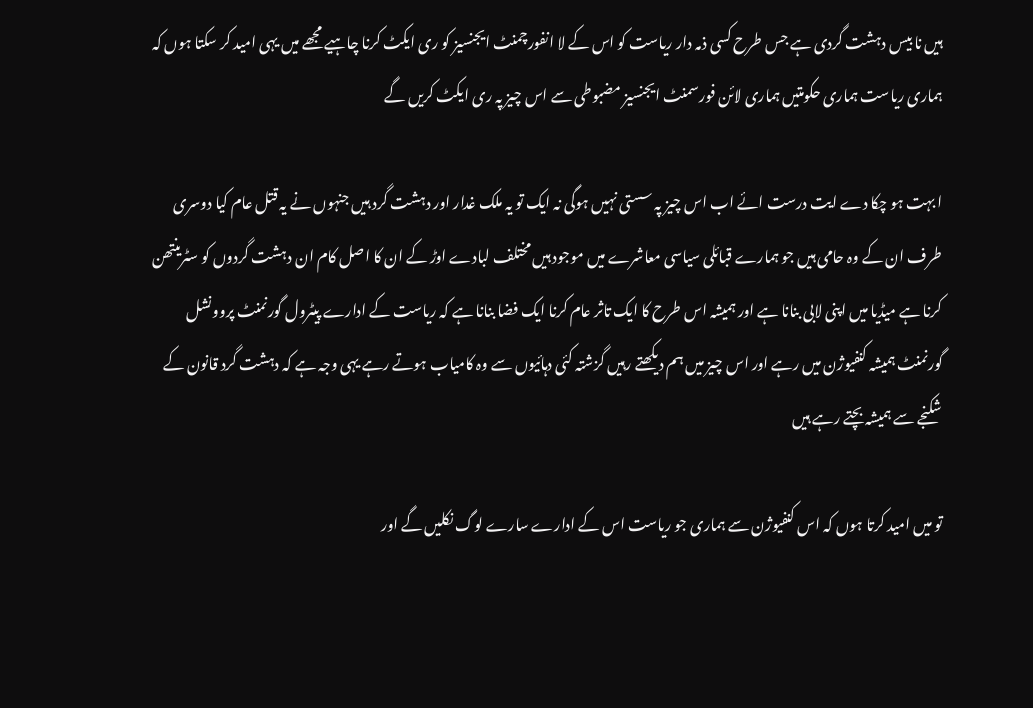ہیں نا بیس دہشت گردی ہے جس طرح کسی ذمہ دار ریاست کو اس کے لا انفورچمنٹ ایجنسیز کو ری ایکٹ کرنا چاہیے مجھے میں یہی امید کر سکتا ہوں کہ ہماری ریاست ہماری حکومتیں ہماری لائن فورسمنٹ ایجنسیز مضبوطی سے اس چیز پہ ری ایکٹ کریں گے

ا بہت ہو چکا دے ایت درست ائے اب اس چیز پہ سستی نہیں ہوگی نہ ایک تو یہ ملک غدار اور دہشت گرد ہیں جنہوں نے یہ قتل عام کیا دوسری طرف ان کے وہ حامی ہیں جو ہمارے قبائلی سیاسی معاشرے میں موجود ہیں مختلف لبادے اوڑ کے ان کا اصل کام ان دہشت گردوں کو سٹرینتھن کرنا ہے میڈیا میں اپنی لابی بنانا ہے اور ہمیشہ اس طرح کا ایک تاثر عام کرنا ایک فضا بنانا ہے کہ ریاست کے ادارے پیٹرول گورنمنٹ پروونشل گورنمنٹ ہمیشہ کنفیوژن میں رہے اور اس چیز میں ہم دیکھتے رہیں گزشتہ کئی دہائیوں سے وہ کامیاب ہوتے رہے یہی وجہ ہے کہ دہشت گرد قانون کے شکنجے سے ہمیشہ بچتے رہے ہیں

تو میں امید کرتا ہوں کہ اس کنفیوژن سے ہماری جو ریاست اس کے ادارے سارے لوگ نکلیں گے اور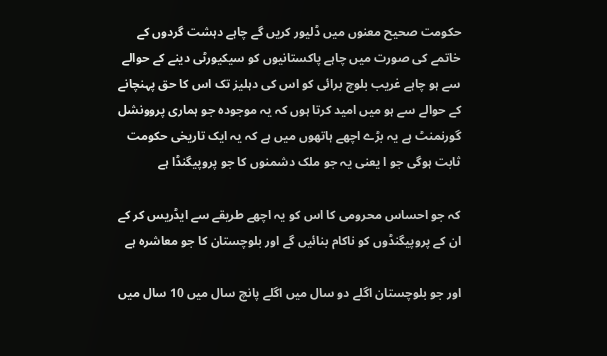حکومت صحیح معنوں میں ڈلیور کریں گے چاہے دہشت گردوں کے خاتمے کی صورت میں چاہے پاکستانیوں کو سیکیورٹی دینے کے حوالے سے ہو چاہے غریب بلوچ برائی کو اس کی دہلیز تک اس کا حق پہنچانے کے حوالے سے ہو میں امید کرتا ہوں کہ یہ موجودہ جو ہماری پروونشل گورنمنٹ ہے یہ بڑے اچھے ہاتھوں میں ہے کہ یہ ایک تاریخی حکومت ثابت ہوگی جو ا یعنی یہ جو ملک دشمنوں کا جو پروپیگنڈا ہے

کہ جو احساس محرومی کا اس کو یہ اچھے طریقے سے ایڈریس کر کے ان کے پروپیگنڈوں کو ناکام بنائیں گے اور بلوچستان کا جو معاشرہ ہے

اور جو بلوچستان اگلے دو سال میں اگلے پانچ سال میں 10 سال میں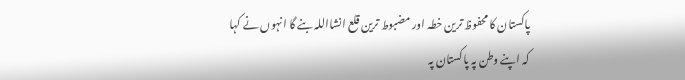پاکستان کا محفوظ ترین خطہ اور مضبوط ترین قلع انشااللہ بنے گا انہوں نے کہا کہ اپنے وطن پہ پاکستان پہ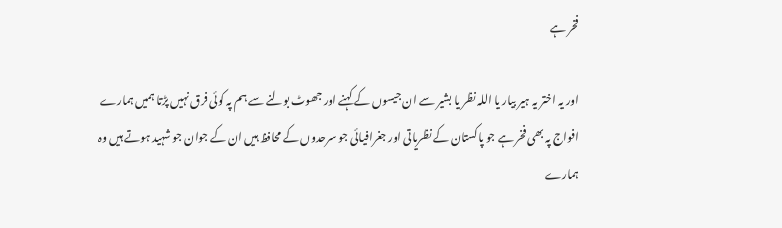فخر ہے

اور یہ اختر یہ ہیر بیار یا اللہ نظر یا بشیر سے ان جیسوں کے کہنے اور جھوٹ بولنے سے ہم پہ کوئی فرق نہیں پڑتا ہمیں ہمارے افواج پہ بھی فخر ہے جو پاکستان کے نظریاتی اور جغرافیائی جو سرحدوں کے محافظ ہیں ان کے جوان جو شہید ہوتے ہیں وہ ہمارے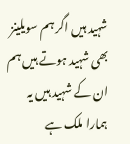شہید ہیں اگر ہم سویلینز بھی شہید ہوتے ہیں ہم ان کے شہید ہیں یہ ہمارا ملک ہے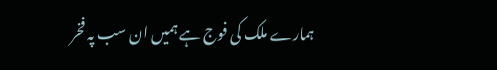ہمارے ملک کی فوج ہے ہمیں ان سب پہ فخر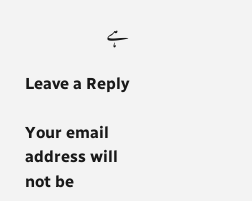ہے

Leave a Reply

Your email address will not be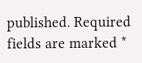published. Required fields are marked *